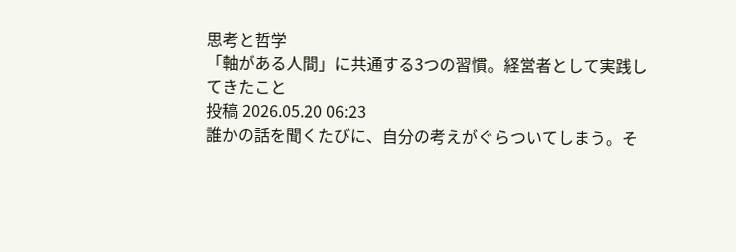思考と哲学
「軸がある人間」に共通する3つの習慣。経営者として実践してきたこと
投稿 2026.05.20 06:23
誰かの話を聞くたびに、自分の考えがぐらついてしまう。そ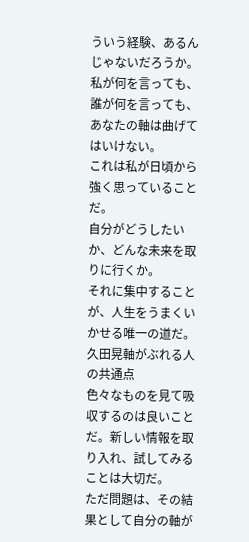ういう経験、あるんじゃないだろうか。
私が何を言っても、誰が何を言っても、あなたの軸は曲げてはいけない。
これは私が日頃から強く思っていることだ。
自分がどうしたいか、どんな未来を取りに行くか。
それに集中することが、人生をうまくいかせる唯一の道だ。
久田晃軸がぶれる人の共通点
色々なものを見て吸収するのは良いことだ。新しい情報を取り入れ、試してみることは大切だ。
ただ問題は、その結果として自分の軸が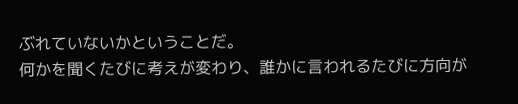ぶれていないかということだ。
何かを聞くたびに考えが変わり、誰かに言われるたびに方向が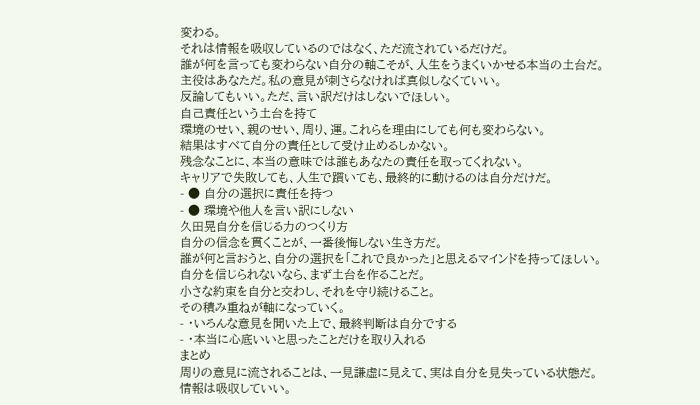変わる。
それは情報を吸収しているのではなく、ただ流されているだけだ。
誰が何を言っても変わらない自分の軸こそが、人生をうまくいかせる本当の土台だ。
主役はあなただ。私の意見が刺さらなければ真似しなくていい。
反論してもいい。ただ、言い訳だけはしないでほしい。
自己責任という土台を持て
環境のせい、親のせい、周り、運。これらを理由にしても何も変わらない。
結果はすべて自分の責任として受け止めるしかない。
残念なことに、本当の意味では誰もあなたの責任を取ってくれない。
キャリアで失敗しても、人生で躓いても、最終的に動けるのは自分だけだ。
- ● 自分の選択に責任を持つ
- ● 環境や他人を言い訳にしない
久田晃自分を信じる力のつくり方
自分の信念を貫くことが、一番後悔しない生き方だ。
誰が何と言おうと、自分の選択を「これで良かった」と思えるマインドを持ってほしい。
自分を信じられないなら、まず土台を作ることだ。
小さな約束を自分と交わし、それを守り続けること。
その積み重ねが軸になっていく。
- ・いろんな意見を聞いた上で、最終判断は自分でする
- ・本当に心底いいと思ったことだけを取り入れる
まとめ
周りの意見に流されることは、一見謙虚に見えて、実は自分を見失っている状態だ。
情報は吸収していい。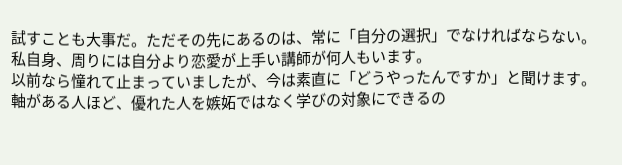試すことも大事だ。ただその先にあるのは、常に「自分の選択」でなければならない。
私自身、周りには自分より恋愛が上手い講師が何人もいます。
以前なら憧れて止まっていましたが、今は素直に「どうやったんですか」と聞けます。
軸がある人ほど、優れた人を嫉妬ではなく学びの対象にできるの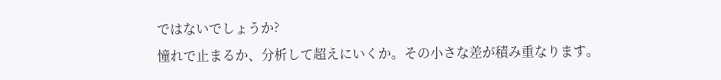ではないでしょうか?
憧れで止まるか、分析して超えにいくか。その小さな差が積み重なります。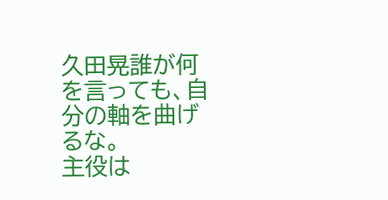久田晃誰が何を言っても、自分の軸を曲げるな。
主役は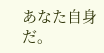あなた自身だ。